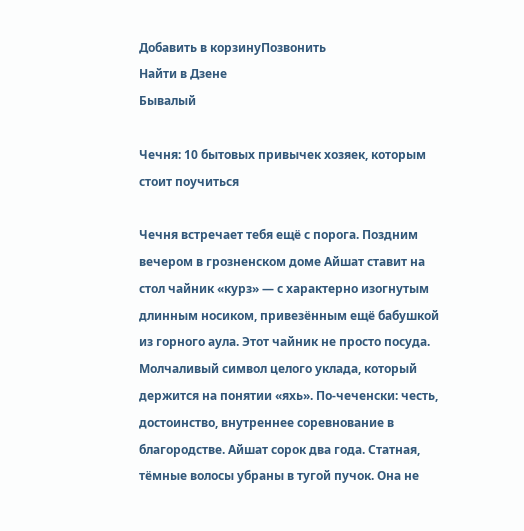Добавить в корзинуПозвонить
Найти в Дзене
Бывалый

Чечня: 10 бытовых привычек хозяек, которым стоит поучиться

Чечня встречает тебя ещё с порога. Поздним вечером в грозненском доме Айшат ставит на стол чайник «курз» — с характерно изогнутым длинным носиком, привезённым ещё бабушкой из горного аула. Этот чайник не просто посуда. Молчаливый символ целого уклада, который держится на понятии «яхь». По-чеченски: честь, достоинство, внутреннее соревнование в благородстве. Айшат сорок два года. Статная, тёмные волосы убраны в тугой пучок. Она не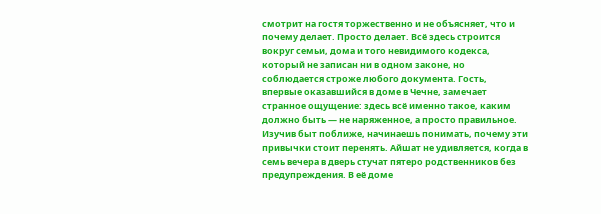смотрит на гостя торжественно и не объясняет, что и почему делает. Просто делает. Всё здесь строится вокруг семьи, дома и того невидимого кодекса, который не записан ни в одном законе, но соблюдается строже любого документа. Гость, впервые оказавшийся в доме в Чечне, замечает странное ощущение: здесь всё именно такое, каким должно быть — не наряженное, а просто правильное. Изучив быт поближе, начинаешь понимать, почему эти привычки стоит перенять. Айшат не удивляется, когда в семь вечера в дверь стучат пятеро родственников без предупреждения. В её доме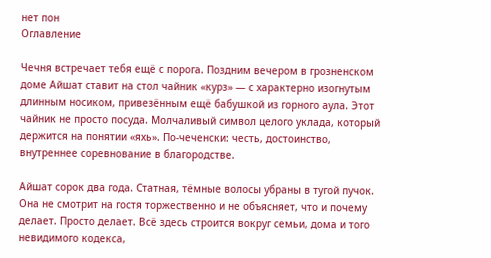нет пон
Оглавление

Чечня встречает тебя ещё с порога. Поздним вечером в грозненском доме Айшат ставит на стол чайник «курз» — с характерно изогнутым длинным носиком, привезённым ещё бабушкой из горного аула. Этот чайник не просто посуда. Молчаливый символ целого уклада, который держится на понятии «яхь». По-чеченски: честь, достоинство, внутреннее соревнование в благородстве.

Айшат сорок два года. Статная, тёмные волосы убраны в тугой пучок. Она не смотрит на гостя торжественно и не объясняет, что и почему делает. Просто делает. Всё здесь строится вокруг семьи, дома и того невидимого кодекса,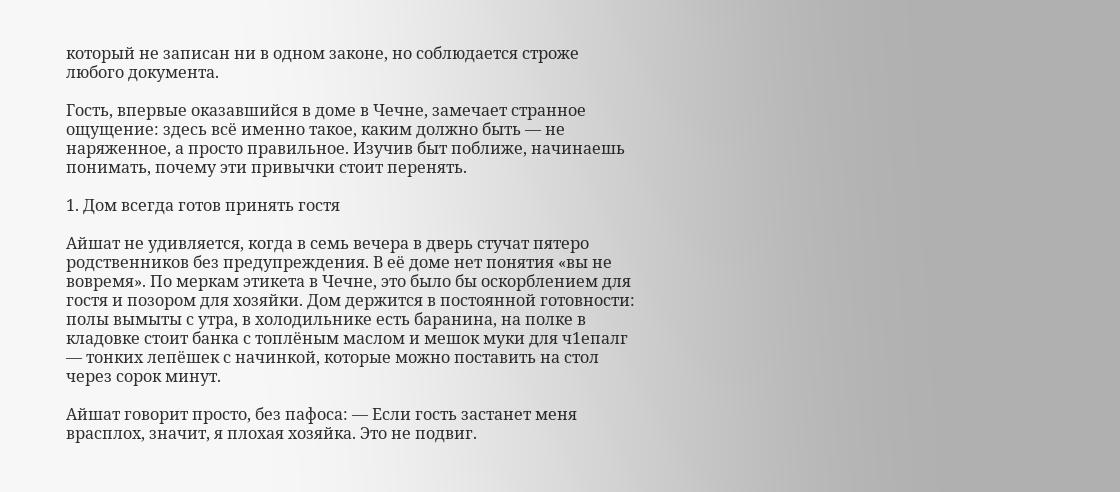который не записан ни в одном законе, но соблюдается строже любого документа.

Гость, впервые оказавшийся в доме в Чечне, замечает странное ощущение: здесь всё именно такое, каким должно быть — не наряженное, а просто правильное. Изучив быт поближе, начинаешь понимать, почему эти привычки стоит перенять.

1. Дом всегда готов принять гостя

Айшат не удивляется, когда в семь вечера в дверь стучат пятеро родственников без предупреждения. В её доме нет понятия «вы не вовремя». По меркам этикета в Чечне, это было бы оскорблением для гостя и позором для хозяйки. Дом держится в постоянной готовности: полы вымыты с утра, в холодильнике есть баранина, на полке в кладовке стоит банка с топлёным маслом и мешок муки для ч1епалг — тонких лепёшек с начинкой, которые можно поставить на стол через сорок минут.

Айшат говорит просто, без пафоса: — Если гость застанет меня врасплох, значит, я плохая хозяйка. Это не подвиг.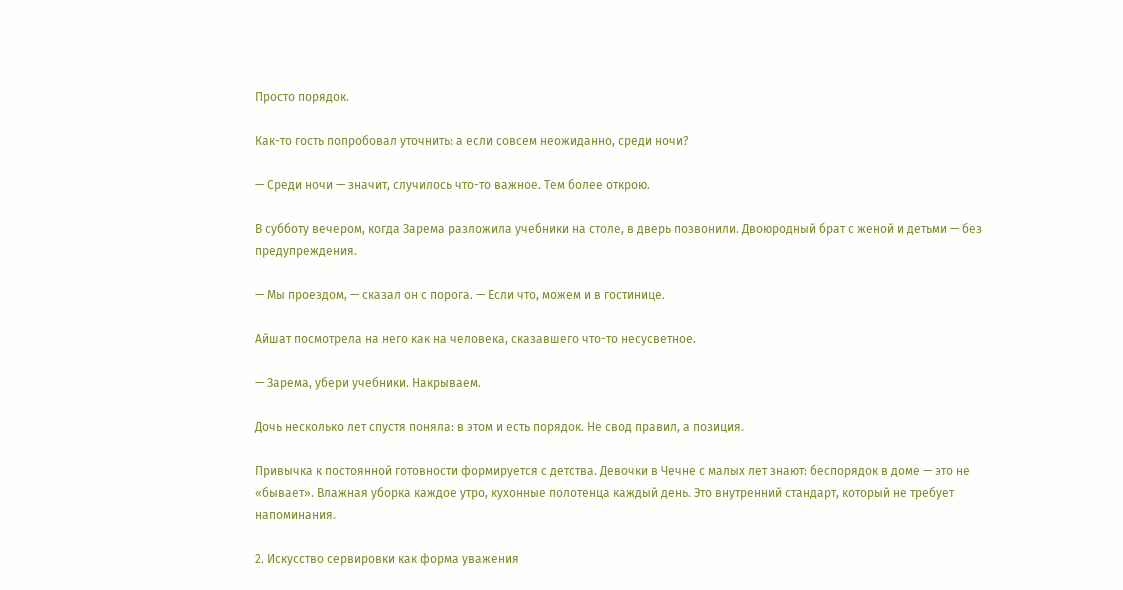Просто порядок.

Как-то гость попробовал уточнить: а если совсем неожиданно, среди ночи?

— Среди ночи — значит, случилось что-то важное. Тем более открою.

В субботу вечером, когда Зарема разложила учебники на столе, в дверь позвонили. Двоюродный брат с женой и детьми — без предупреждения.

— Мы проездом, — сказал он с порога. — Если что, можем и в гостинице.

Айшат посмотрела на него как на человека, сказавшего что-то несусветное.

— Зарема, убери учебники. Накрываем.

Дочь несколько лет спустя поняла: в этом и есть порядок. Не свод правил, а позиция.

Привычка к постоянной готовности формируется с детства. Девочки в Чечне с малых лет знают: беспорядок в доме — это не «бывает». Влажная уборка каждое утро, кухонные полотенца каждый день. Это внутренний стандарт, который не требует напоминания.

2. Искусство сервировки как форма уважения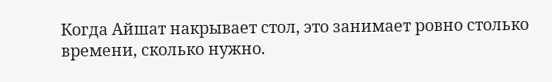Когда Айшат накрывает стол, это занимает ровно столько времени, сколько нужно.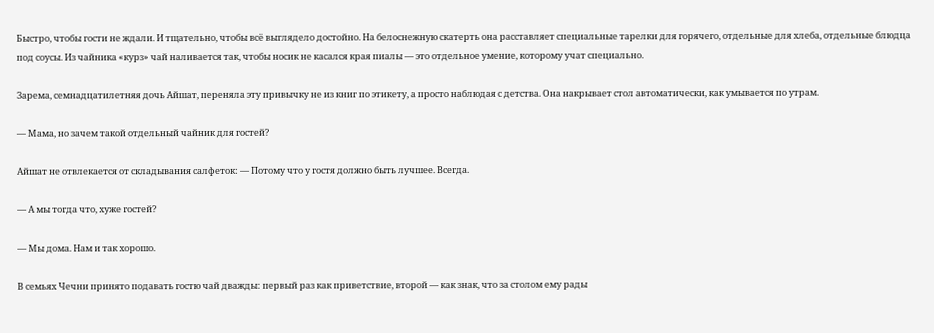Быстро, чтобы гости не ждали. И тщательно, чтобы всё выглядело достойно. На белоснежную скатерть она расставляет специальные тарелки для горячего, отдельные для хлеба, отдельные блюдца под соусы. Из чайника «курз» чай наливается так, чтобы носик не касался края пиалы — это отдельное умение, которому учат специально.

Зарема, семнадцатилетняя дочь Айшат, переняла эту привычку не из книг по этикету, а просто наблюдая с детства. Она накрывает стол автоматически, как умывается по утрам.

— Мама, но зачем такой отдельный чайник для гостей?

Айшат не отвлекается от складывания салфеток: — Потому что у гостя должно быть лучшее. Всегда.

— А мы тогда что, хуже гостей?

— Мы дома. Нам и так хорошо.

В семьях Чечни принято подавать гостю чай дважды: первый раз как приветствие, второй — как знак, что за столом ему рады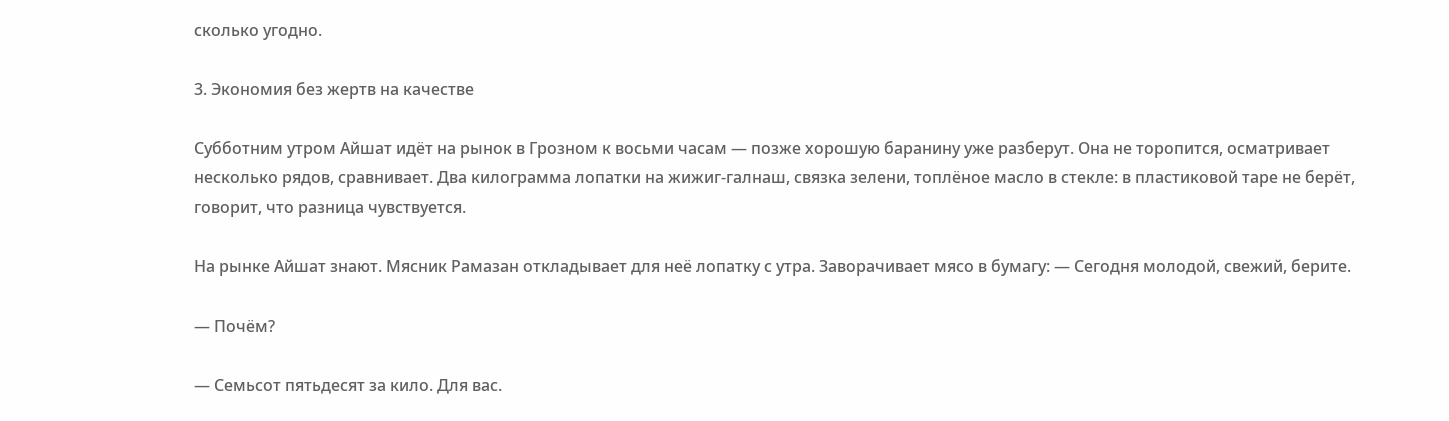сколько угодно.

3. Экономия без жертв на качестве

Субботним утром Айшат идёт на рынок в Грозном к восьми часам — позже хорошую баранину уже разберут. Она не торопится, осматривает несколько рядов, сравнивает. Два килограмма лопатки на жижиг-галнаш, связка зелени, топлёное масло в стекле: в пластиковой таре не берёт, говорит, что разница чувствуется.

На рынке Айшат знают. Мясник Рамазан откладывает для неё лопатку с утра. Заворачивает мясо в бумагу: — Сегодня молодой, свежий, берите.

— Почём?

— Семьсот пятьдесят за кило. Для вас.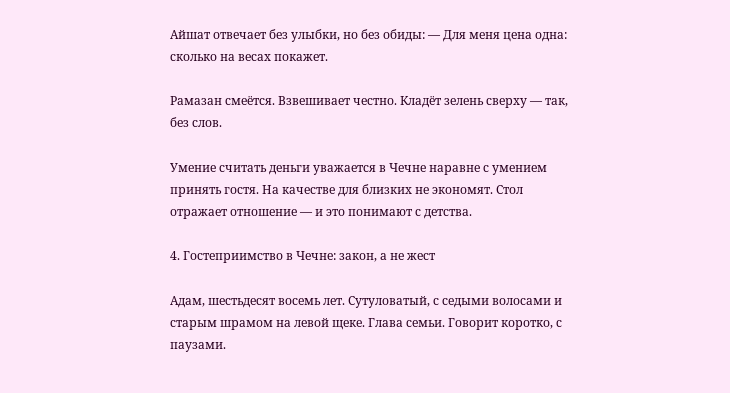Айшат отвечает без улыбки, но без обиды: — Для меня цена одна: сколько на весах покажет.

Рамазан смеётся. Взвешивает честно. Кладёт зелень сверху — так, без слов.

Умение считать деньги уважается в Чечне наравне с умением принять гостя. На качестве для близких не экономят. Стол отражает отношение — и это понимают с детства.

4. Гостеприимство в Чечне: закон, а не жест

Адам, шестьдесят восемь лет. Сутуловатый, с седыми волосами и старым шрамом на левой щеке. Глава семьи. Говорит коротко, с паузами.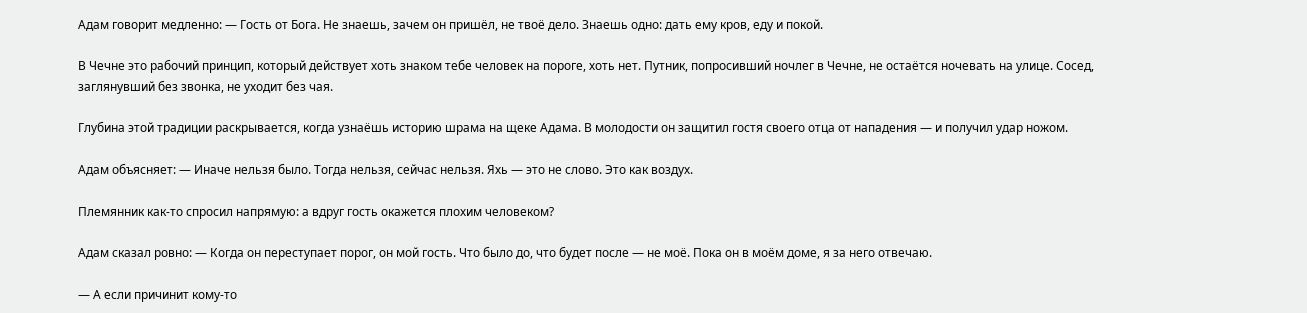Адам говорит медленно: — Гость от Бога. Не знаешь, зачем он пришёл, не твоё дело. Знаешь одно: дать ему кров, еду и покой.

В Чечне это рабочий принцип, который действует хоть знаком тебе человек на пороге, хоть нет. Путник, попросивший ночлег в Чечне, не остаётся ночевать на улице. Сосед, заглянувший без звонка, не уходит без чая.

Глубина этой традиции раскрывается, когда узнаёшь историю шрама на щеке Адама. В молодости он защитил гостя своего отца от нападения — и получил удар ножом.

Адам объясняет: — Иначе нельзя было. Тогда нельзя, сейчас нельзя. Яхь — это не слово. Это как воздух.

Племянник как-то спросил напрямую: а вдруг гость окажется плохим человеком?

Адам сказал ровно: — Когда он переступает порог, он мой гость. Что было до, что будет после — не моё. Пока он в моём доме, я за него отвечаю.

— А если причинит кому-то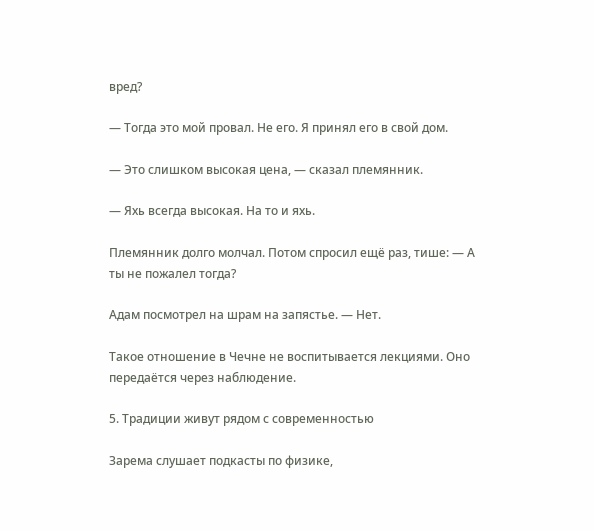вред?

— Тогда это мой провал. Не его. Я принял его в свой дом.

— Это слишком высокая цена, — сказал племянник.

— Яхь всегда высокая. На то и яхь.

Племянник долго молчал. Потом спросил ещё раз, тише: — А ты не пожалел тогда?

Адам посмотрел на шрам на запястье. — Нет.

Такое отношение в Чечне не воспитывается лекциями. Оно передаётся через наблюдение.

5. Традиции живут рядом с современностью

Зарема слушает подкасты по физике,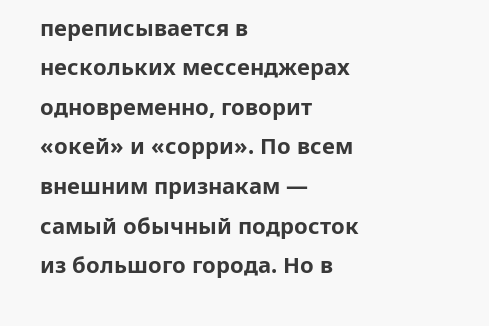переписывается в нескольких мессенджерах одновременно, говорит «окей» и «сорри». По всем внешним признакам — самый обычный подросток из большого города. Но в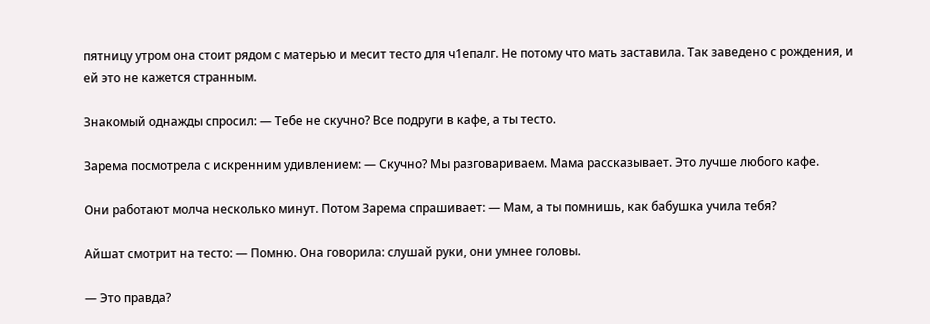пятницу утром она стоит рядом с матерью и месит тесто для ч1епалг. Не потому что мать заставила. Так заведено с рождения, и ей это не кажется странным.

Знакомый однажды спросил: — Тебе не скучно? Все подруги в кафе, а ты тесто.

Зарема посмотрела с искренним удивлением: — Скучно? Мы разговариваем. Мама рассказывает. Это лучше любого кафе.

Они работают молча несколько минут. Потом Зарема спрашивает: — Мам, а ты помнишь, как бабушка учила тебя?

Айшат смотрит на тесто: — Помню. Она говорила: слушай руки, они умнее головы.

— Это правда?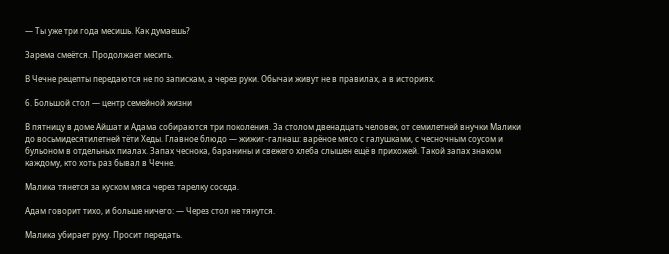— Ты уже три года месишь. Как думаешь?

Зарема смеётся. Продолжает месить.

В Чечне рецепты передаются не по запискам, а через руки. Обычаи живут не в правилах, а в историях.

6. Большой стол — центр семейной жизни

В пятницу в доме Айшат и Адама собираются три поколения. За столом двенадцать человек, от семилетней внучки Малики до восьмидесятилетней тёти Хеды. Главное блюдо — жижиг-галнаш: варёное мясо с галушками, с чесночным соусом и бульоном в отдельных пиалах. Запах чеснока, баранины и свежего хлеба слышен ещё в прихожей. Такой запах знаком каждому, кто хоть раз бывал в Чечне.

Малика тянется за куском мяса через тарелку соседа.

Адам говорит тихо, и больше ничего: — Через стол не тянутся.

Малика убирает руку. Просит передать.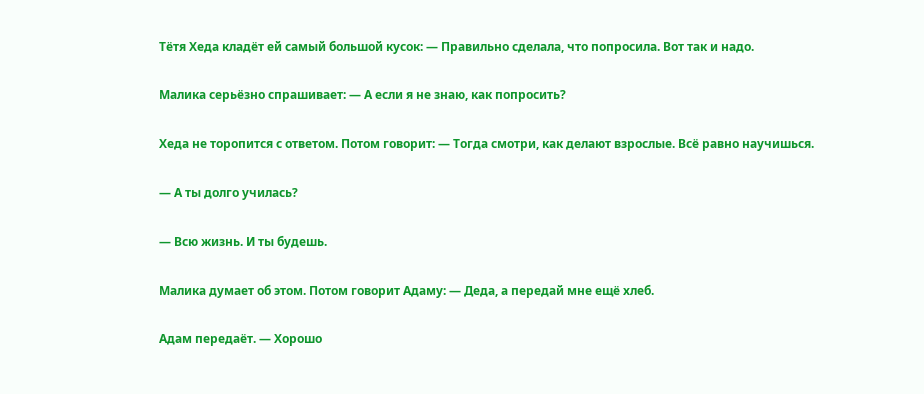Тётя Хеда кладёт ей самый большой кусок: — Правильно сделала, что попросила. Вот так и надо.

Малика серьёзно спрашивает: — А если я не знаю, как попросить?

Хеда не торопится с ответом. Потом говорит: — Тогда смотри, как делают взрослые. Всё равно научишься.

— А ты долго училась?

— Всю жизнь. И ты будешь.

Малика думает об этом. Потом говорит Адаму: — Деда, а передай мне ещё хлеб.

Адам передаёт. — Хорошо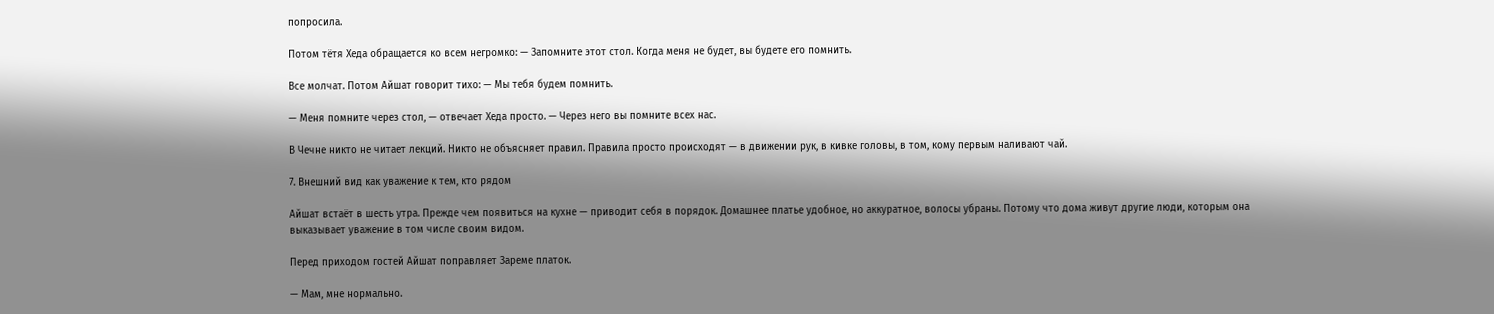попросила.

Потом тётя Хеда обращается ко всем негромко: — Запомните этот стол. Когда меня не будет, вы будете его помнить.

Все молчат. Потом Айшат говорит тихо: — Мы тебя будем помнить.

— Меня помните через стол, — отвечает Хеда просто. — Через него вы помните всех нас.

В Чечне никто не читает лекций. Никто не объясняет правил. Правила просто происходят — в движении рук, в кивке головы, в том, кому первым наливают чай.

7. Внешний вид как уважение к тем, кто рядом

Айшат встаёт в шесть утра. Прежде чем появиться на кухне — приводит себя в порядок. Домашнее платье удобное, но аккуратное, волосы убраны. Потому что дома живут другие люди, которым она выказывает уважение в том числе своим видом.

Перед приходом гостей Айшат поправляет Зареме платок.

— Мам, мне нормально.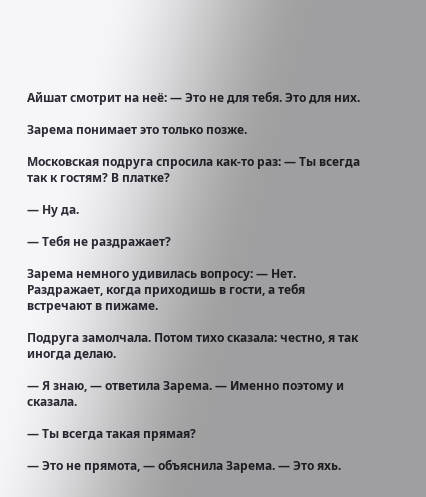Айшат смотрит на неё: — Это не для тебя. Это для них.

Зарема понимает это только позже.

Московская подруга спросила как-то раз: — Ты всегда так к гостям? В платке?

— Ну да.

— Тебя не раздражает?

Зарема немного удивилась вопросу: — Нет. Раздражает, когда приходишь в гости, а тебя встречают в пижаме.

Подруга замолчала. Потом тихо сказала: честно, я так иногда делаю.

— Я знаю, — ответила Зарема. — Именно поэтому и сказала.

— Ты всегда такая прямая?

— Это не прямота, — объяснила Зарема. — Это яхь.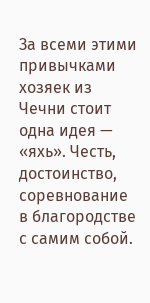За всеми этими привычками хозяек из Чечни стоит одна идея — «яхь». Честь, достоинство, соревнование в благородстве с самим собой.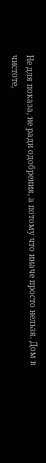Не для показа, не ради одобрения, а потому что иначе просто нельзя. Дом в чистоте,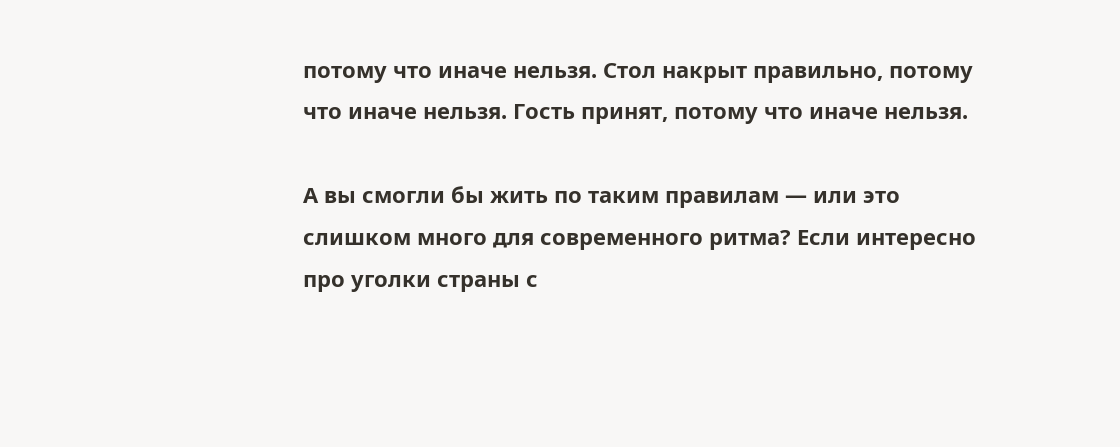потому что иначе нельзя. Стол накрыт правильно, потому что иначе нельзя. Гость принят, потому что иначе нельзя.

А вы смогли бы жить по таким правилам — или это слишком много для современного ритма? Если интересно про уголки страны с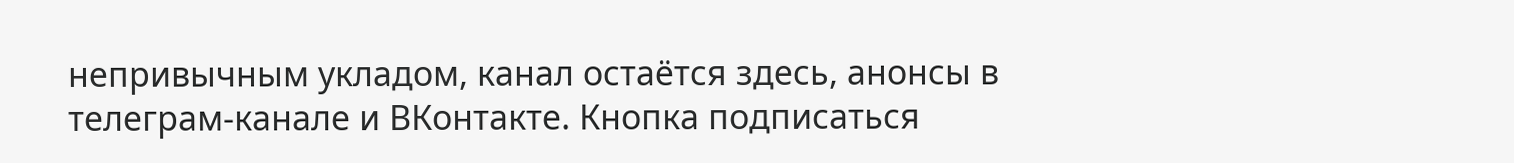непривычным укладом, канал остаётся здесь, анонсы в телеграм-канале и ВКонтакте. Кнопка подписаться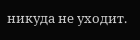никуда не уходит.